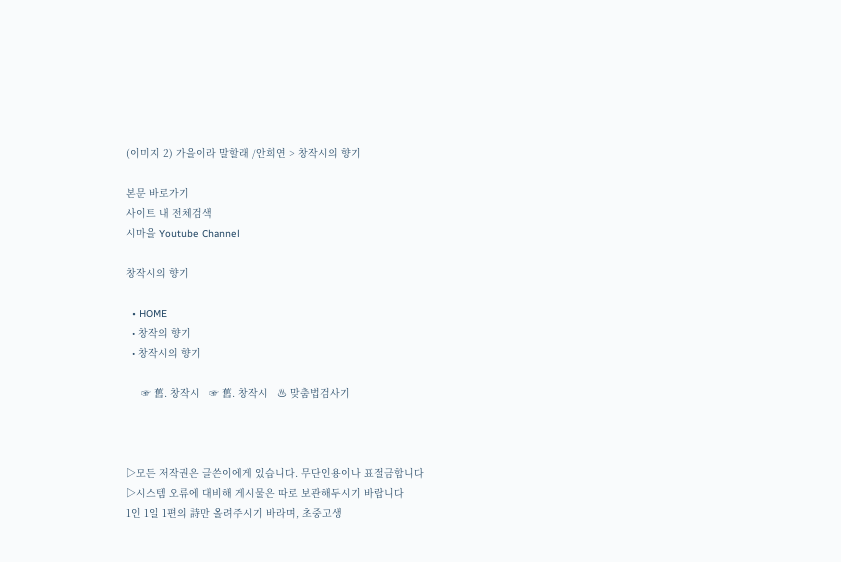(이미지 2) 가을이라 말할래 /안희연 > 창작시의 향기

본문 바로가기
사이트 내 전체검색
시마을 Youtube Channel

창작시의 향기

  • HOME
  • 창작의 향기
  • 창작시의 향기

     ☞ 舊. 창작시   ☞ 舊. 창작시   ♨ 맞춤법검사기



▷모든 저작권은 글쓴이에게 있습니다. 무단인용이나 표절금합니다
▷시스템 오류에 대비해 게시물은 따로 보관해두시기 바랍니다
1인 1일 1편의 詩만 올려주시기 바라며, 초중고생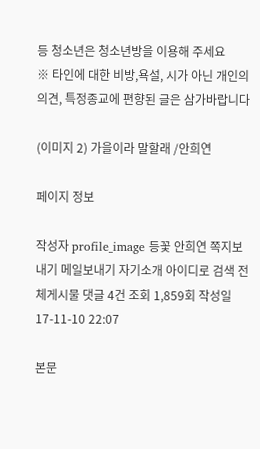등 청소년은 청소년방을 이용해 주세요
※ 타인에 대한 비방,욕설, 시가 아닌 개인의 의견, 특정종교에 편향된 글은 삼가바랍니다

(이미지 2) 가을이라 말할래 /안희연

페이지 정보

작성자 profile_image 등꽃 안희연 쪽지보내기 메일보내기 자기소개 아이디로 검색 전체게시물 댓글 4건 조회 1,859회 작성일 17-11-10 22:07

본문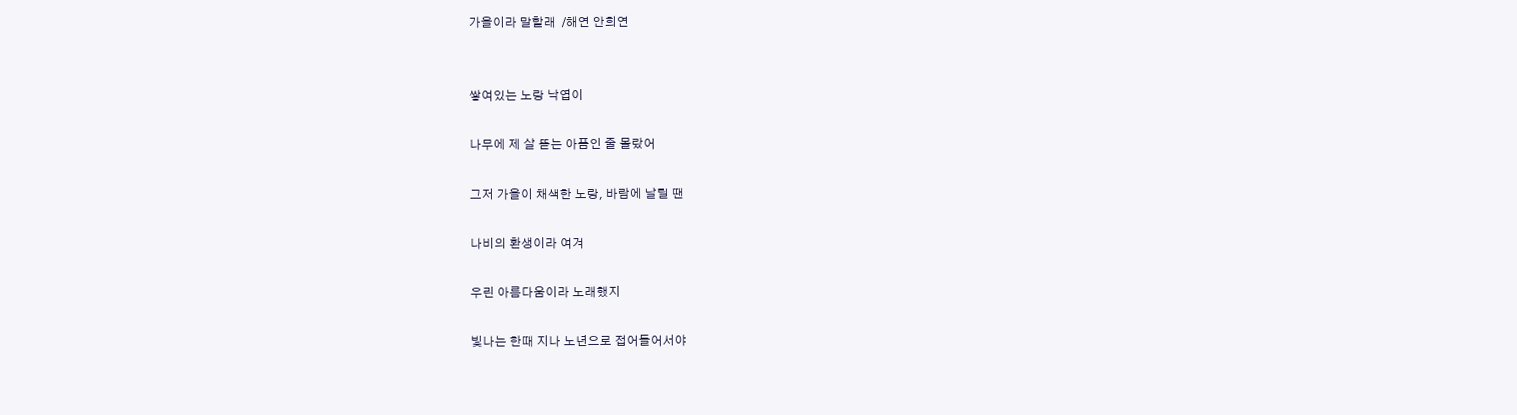가을이라 말할래  /해연 안희연


쌓여있는 노랑 낙엽이

나무에 제 살 뜯는 아픔인 줄 몰랐어

그저 가을이 채색한 노랑, 바람에 날릴 땐

나비의 환생이라 여겨

우린 아름다움이라 노래했지

빛나는 한때 지나 노년으로 접어들어서야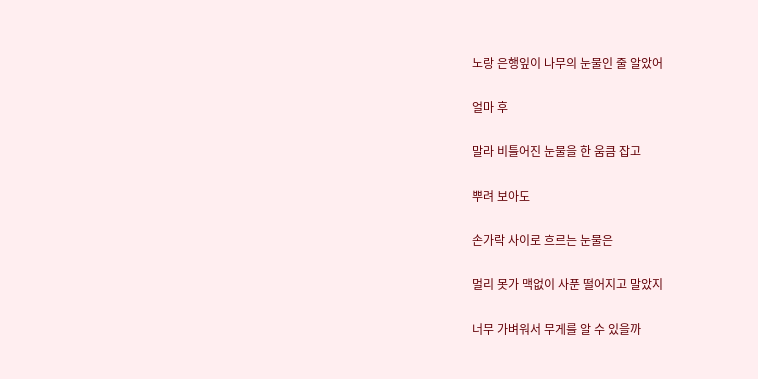노랑 은행잎이 나무의 눈물인 줄 알았어

얼마 후

말라 비틀어진 눈물을 한 움큼 잡고

뿌려 보아도

손가락 사이로 흐르는 눈물은

멀리 못가 맥없이 사푼 떨어지고 말았지

너무 가벼워서 무게를 알 수 있을까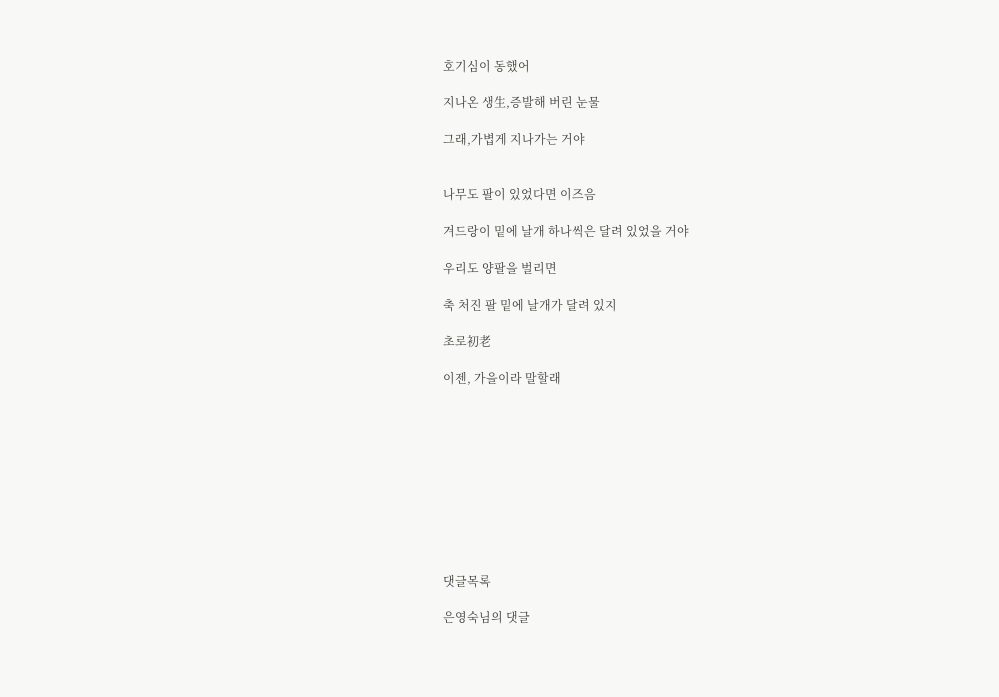호기심이 동했어

지나온 생生,증발해 버린 눈물

그래,가볍게 지나가는 거야


나무도 팔이 있었다면 이즈음

겨드랑이 밑에 날개 하나씩은 달려 있었을 거야

우리도 양팔을 벌리면

축 처진 팔 밑에 날개가 달려 있지

초로初老

이젠, 가을이라 말할래










댓글목록

은영숙님의 댓글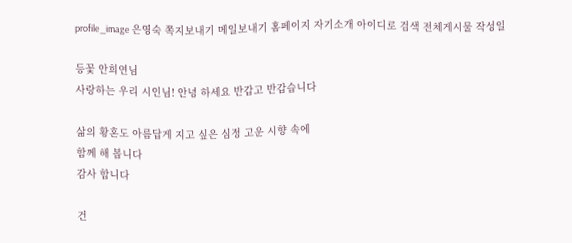profile_image 은영숙 쪽지보내기 메일보내기 홈페이지 자기소개 아이디로 검색 전체게시물 작성일

등꽃 안희연님
사랑하는 우리 시인님! 안녕 하세요 반갑고 반갑습니다

삶의 황혼도 아름답게 지고 싶은 심정 고운 시향 속에
함께 해 봅니다
감사 합니다

건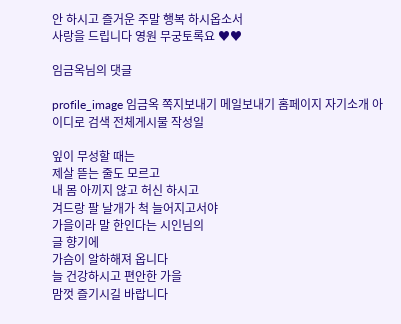안 하시고 즐거운 주말 행복 하시옵소서
사랑을 드립니다 영원 무궁토록요 ♥♥

임금옥님의 댓글

profile_image 임금옥 쪽지보내기 메일보내기 홈페이지 자기소개 아이디로 검색 전체게시물 작성일

잎이 무성할 때는
제살 뜯는 줄도 모르고
내 몸 아끼지 않고 허신 하시고
겨드랑 팔 날개가 척 늘어지고서야
가을이라 말 한인다는 시인님의
글 향기에
가슴이 알하해져 옵니다
늘 건강하시고 편안한 가을
맘껏 즐기시길 바랍니다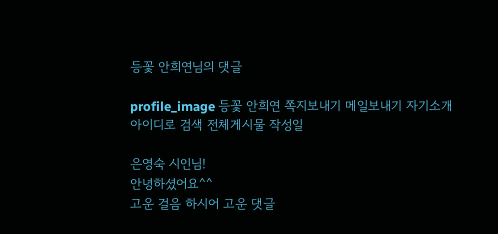등꽃 안희연님의 댓글

profile_image 등꽃 안희연 쪽지보내기 메일보내기 자기소개 아이디로 검색 전체게시물 작성일

은영숙 시인님!
안녕하셨어요^^
고운 걸음 하시어 고운 댓글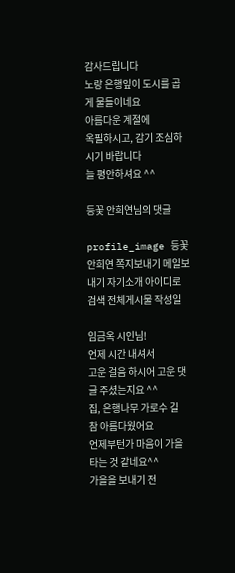감사드립니다
노랑 은행잎이 도시를 곱게 물들이네요
아름다운 계절에
옥필하시고, 감기 조심하시기 바랍니다
늘 평안하셔요 ^^

등꽃 안희연님의 댓글

profile_image 등꽃 안희연 쪽지보내기 메일보내기 자기소개 아이디로 검색 전체게시물 작성일

임금옥 시인님!
언제 시간 내셔서
고운 걸음 하시어 고운 댓글 주셨는지요 ^^
집, 은행나무 가로수 길
참 아름다웠어요
언제부턴가 마음이 가을 타는 것 같네요^^
가을을 보내기 전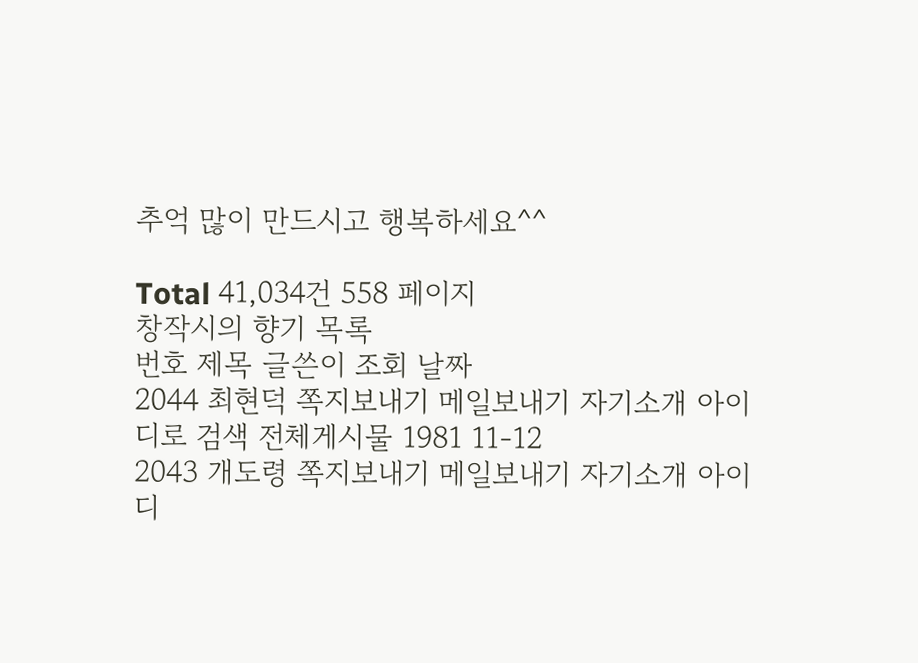추억 많이 만드시고 행복하세요^^

Total 41,034건 558 페이지
창작시의 향기 목록
번호 제목 글쓴이 조회 날짜
2044 최현덕 쪽지보내기 메일보내기 자기소개 아이디로 검색 전체게시물 1981 11-12
2043 개도령 쪽지보내기 메일보내기 자기소개 아이디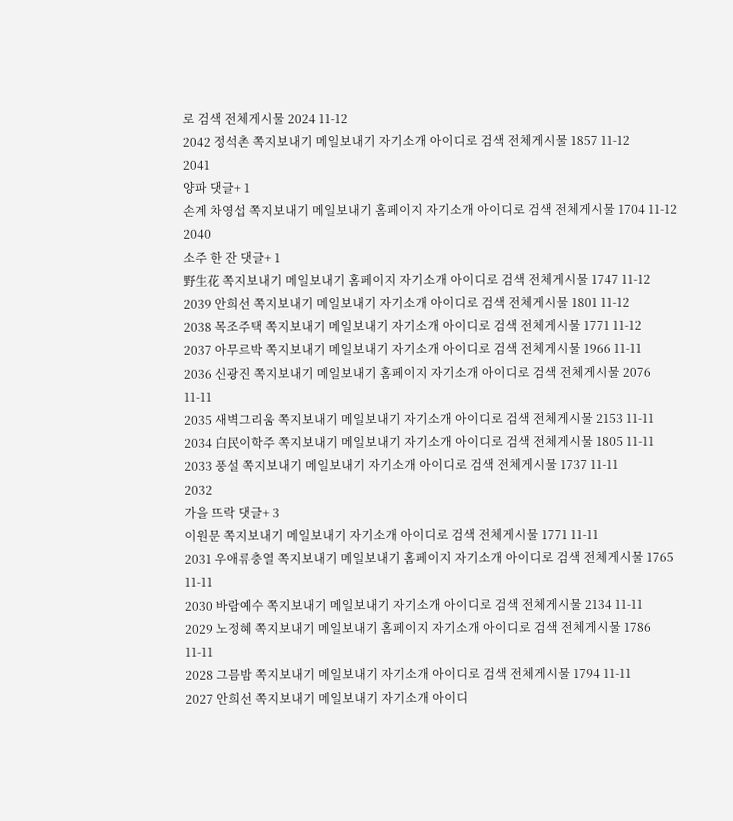로 검색 전체게시물 2024 11-12
2042 정석촌 쪽지보내기 메일보내기 자기소개 아이디로 검색 전체게시물 1857 11-12
2041
양파 댓글+ 1
손계 차영섭 쪽지보내기 메일보내기 홈페이지 자기소개 아이디로 검색 전체게시물 1704 11-12
2040
소주 한 잔 댓글+ 1
野生花 쪽지보내기 메일보내기 홈페이지 자기소개 아이디로 검색 전체게시물 1747 11-12
2039 안희선 쪽지보내기 메일보내기 자기소개 아이디로 검색 전체게시물 1801 11-12
2038 목조주택 쪽지보내기 메일보내기 자기소개 아이디로 검색 전체게시물 1771 11-12
2037 아무르박 쪽지보내기 메일보내기 자기소개 아이디로 검색 전체게시물 1966 11-11
2036 신광진 쪽지보내기 메일보내기 홈페이지 자기소개 아이디로 검색 전체게시물 2076 11-11
2035 새벽그리움 쪽지보내기 메일보내기 자기소개 아이디로 검색 전체게시물 2153 11-11
2034 白民이학주 쪽지보내기 메일보내기 자기소개 아이디로 검색 전체게시물 1805 11-11
2033 풍설 쪽지보내기 메일보내기 자기소개 아이디로 검색 전체게시물 1737 11-11
2032
가을 뜨락 댓글+ 3
이원문 쪽지보내기 메일보내기 자기소개 아이디로 검색 전체게시물 1771 11-11
2031 우애류충열 쪽지보내기 메일보내기 홈페이지 자기소개 아이디로 검색 전체게시물 1765 11-11
2030 바람예수 쪽지보내기 메일보내기 자기소개 아이디로 검색 전체게시물 2134 11-11
2029 노정혜 쪽지보내기 메일보내기 홈페이지 자기소개 아이디로 검색 전체게시물 1786 11-11
2028 그믐밤 쪽지보내기 메일보내기 자기소개 아이디로 검색 전체게시물 1794 11-11
2027 안희선 쪽지보내기 메일보내기 자기소개 아이디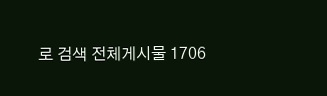로 검색 전체게시물 1706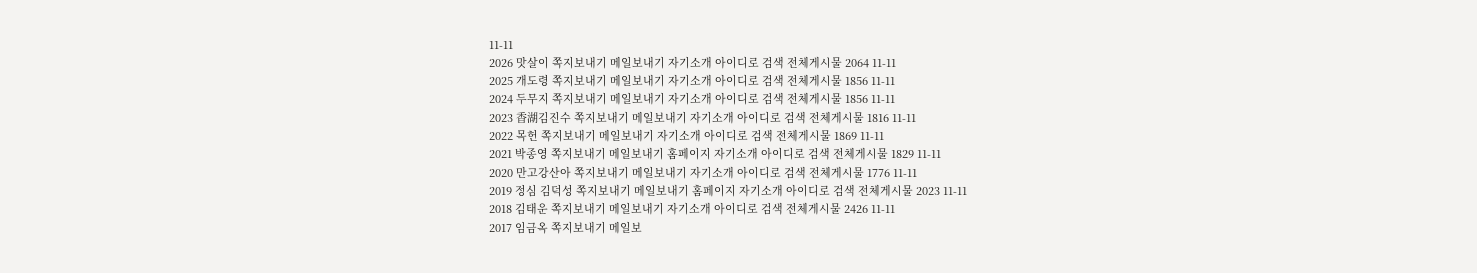11-11
2026 맛살이 쪽지보내기 메일보내기 자기소개 아이디로 검색 전체게시물 2064 11-11
2025 개도령 쪽지보내기 메일보내기 자기소개 아이디로 검색 전체게시물 1856 11-11
2024 두무지 쪽지보내기 메일보내기 자기소개 아이디로 검색 전체게시물 1856 11-11
2023 香湖김진수 쪽지보내기 메일보내기 자기소개 아이디로 검색 전체게시물 1816 11-11
2022 목헌 쪽지보내기 메일보내기 자기소개 아이디로 검색 전체게시물 1869 11-11
2021 박종영 쪽지보내기 메일보내기 홈페이지 자기소개 아이디로 검색 전체게시물 1829 11-11
2020 만고강산아 쪽지보내기 메일보내기 자기소개 아이디로 검색 전체게시물 1776 11-11
2019 정심 김덕성 쪽지보내기 메일보내기 홈페이지 자기소개 아이디로 검색 전체게시물 2023 11-11
2018 김태운 쪽지보내기 메일보내기 자기소개 아이디로 검색 전체게시물 2426 11-11
2017 임금옥 쪽지보내기 메일보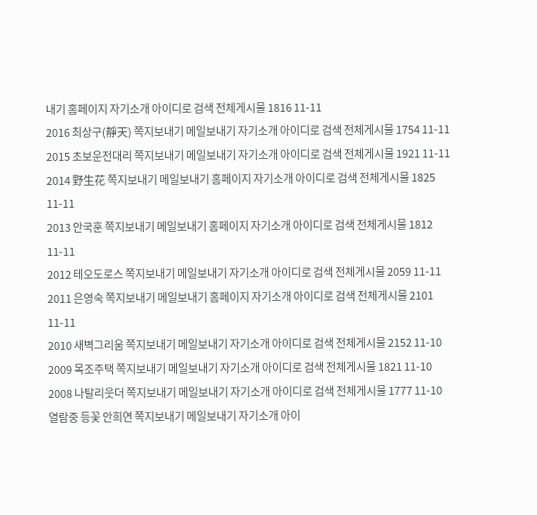내기 홈페이지 자기소개 아이디로 검색 전체게시물 1816 11-11
2016 최상구(靜天) 쪽지보내기 메일보내기 자기소개 아이디로 검색 전체게시물 1754 11-11
2015 초보운전대리 쪽지보내기 메일보내기 자기소개 아이디로 검색 전체게시물 1921 11-11
2014 野生花 쪽지보내기 메일보내기 홈페이지 자기소개 아이디로 검색 전체게시물 1825 11-11
2013 안국훈 쪽지보내기 메일보내기 홈페이지 자기소개 아이디로 검색 전체게시물 1812 11-11
2012 테오도로스 쪽지보내기 메일보내기 자기소개 아이디로 검색 전체게시물 2059 11-11
2011 은영숙 쪽지보내기 메일보내기 홈페이지 자기소개 아이디로 검색 전체게시물 2101 11-11
2010 새벽그리움 쪽지보내기 메일보내기 자기소개 아이디로 검색 전체게시물 2152 11-10
2009 목조주택 쪽지보내기 메일보내기 자기소개 아이디로 검색 전체게시물 1821 11-10
2008 나탈리웃더 쪽지보내기 메일보내기 자기소개 아이디로 검색 전체게시물 1777 11-10
열람중 등꽃 안희연 쪽지보내기 메일보내기 자기소개 아이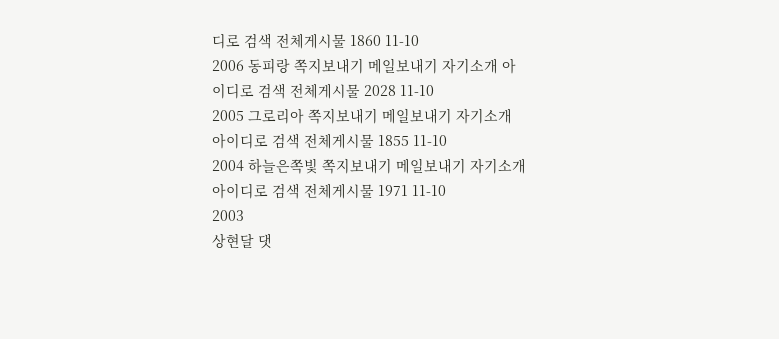디로 검색 전체게시물 1860 11-10
2006 동피랑 쪽지보내기 메일보내기 자기소개 아이디로 검색 전체게시물 2028 11-10
2005 그로리아 쪽지보내기 메일보내기 자기소개 아이디로 검색 전체게시물 1855 11-10
2004 하늘은쪽빛 쪽지보내기 메일보내기 자기소개 아이디로 검색 전체게시물 1971 11-10
2003
상현달 댓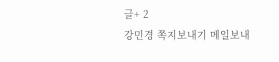글+ 2
강민경 쪽지보내기 메일보내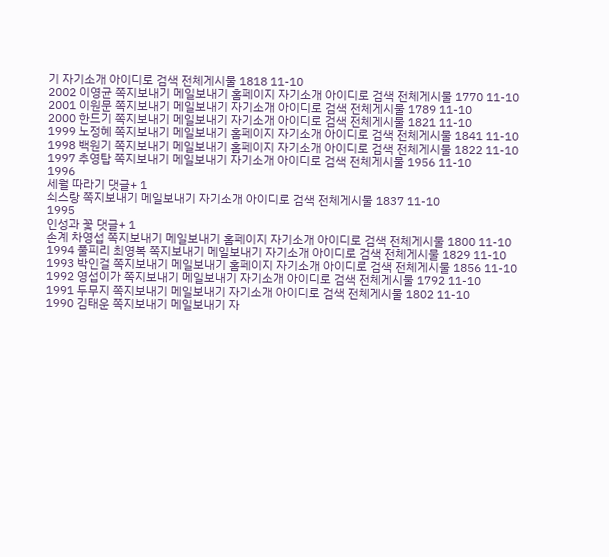기 자기소개 아이디로 검색 전체게시물 1818 11-10
2002 이영균 쪽지보내기 메일보내기 홈페이지 자기소개 아이디로 검색 전체게시물 1770 11-10
2001 이원문 쪽지보내기 메일보내기 자기소개 아이디로 검색 전체게시물 1789 11-10
2000 한드기 쪽지보내기 메일보내기 자기소개 아이디로 검색 전체게시물 1821 11-10
1999 노정혜 쪽지보내기 메일보내기 홈페이지 자기소개 아이디로 검색 전체게시물 1841 11-10
1998 백원기 쪽지보내기 메일보내기 홈페이지 자기소개 아이디로 검색 전체게시물 1822 11-10
1997 추영탑 쪽지보내기 메일보내기 자기소개 아이디로 검색 전체게시물 1956 11-10
1996
세월 따라기 댓글+ 1
쇠스랑 쪽지보내기 메일보내기 자기소개 아이디로 검색 전체게시물 1837 11-10
1995
인성과 꽃 댓글+ 1
손계 차영섭 쪽지보내기 메일보내기 홈페이지 자기소개 아이디로 검색 전체게시물 1800 11-10
1994 풀피리 최영복 쪽지보내기 메일보내기 자기소개 아이디로 검색 전체게시물 1829 11-10
1993 박인걸 쪽지보내기 메일보내기 홈페이지 자기소개 아이디로 검색 전체게시물 1856 11-10
1992 영섭이가 쪽지보내기 메일보내기 자기소개 아이디로 검색 전체게시물 1792 11-10
1991 두무지 쪽지보내기 메일보내기 자기소개 아이디로 검색 전체게시물 1802 11-10
1990 김태운 쪽지보내기 메일보내기 자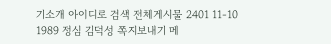기소개 아이디로 검색 전체게시물 2401 11-10
1989 정심 김덕성 쪽지보내기 메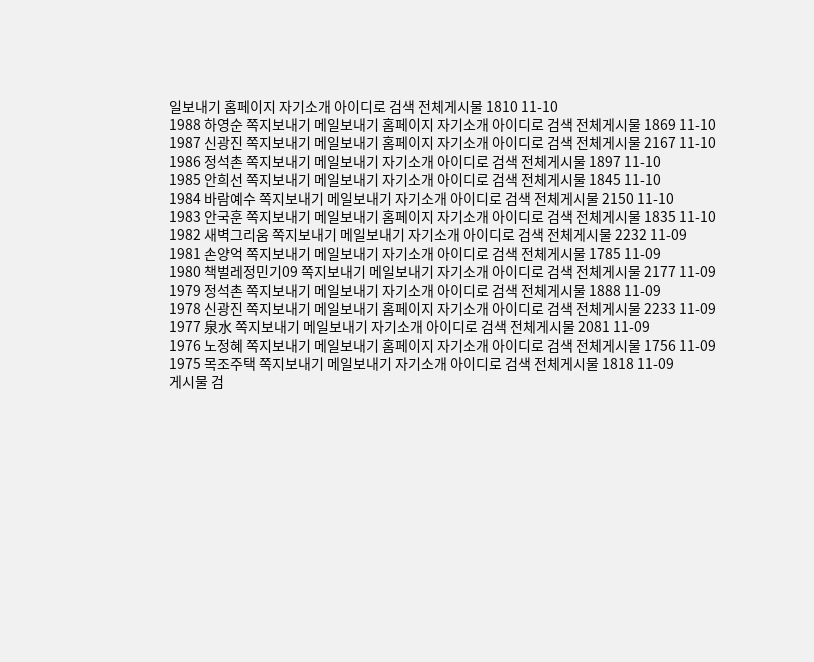일보내기 홈페이지 자기소개 아이디로 검색 전체게시물 1810 11-10
1988 하영순 쪽지보내기 메일보내기 홈페이지 자기소개 아이디로 검색 전체게시물 1869 11-10
1987 신광진 쪽지보내기 메일보내기 홈페이지 자기소개 아이디로 검색 전체게시물 2167 11-10
1986 정석촌 쪽지보내기 메일보내기 자기소개 아이디로 검색 전체게시물 1897 11-10
1985 안희선 쪽지보내기 메일보내기 자기소개 아이디로 검색 전체게시물 1845 11-10
1984 바람예수 쪽지보내기 메일보내기 자기소개 아이디로 검색 전체게시물 2150 11-10
1983 안국훈 쪽지보내기 메일보내기 홈페이지 자기소개 아이디로 검색 전체게시물 1835 11-10
1982 새벽그리움 쪽지보내기 메일보내기 자기소개 아이디로 검색 전체게시물 2232 11-09
1981 손양억 쪽지보내기 메일보내기 자기소개 아이디로 검색 전체게시물 1785 11-09
1980 책벌레정민기09 쪽지보내기 메일보내기 자기소개 아이디로 검색 전체게시물 2177 11-09
1979 정석촌 쪽지보내기 메일보내기 자기소개 아이디로 검색 전체게시물 1888 11-09
1978 신광진 쪽지보내기 메일보내기 홈페이지 자기소개 아이디로 검색 전체게시물 2233 11-09
1977 泉水 쪽지보내기 메일보내기 자기소개 아이디로 검색 전체게시물 2081 11-09
1976 노정혜 쪽지보내기 메일보내기 홈페이지 자기소개 아이디로 검색 전체게시물 1756 11-09
1975 목조주택 쪽지보내기 메일보내기 자기소개 아이디로 검색 전체게시물 1818 11-09
게시물 검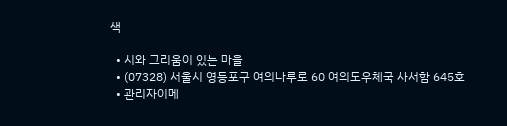색

  • 시와 그리움이 있는 마을
  • (07328) 서울시 영등포구 여의나루로 60 여의도우체국 사서함 645호
  • 관리자이메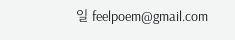일 feelpoem@gmail.com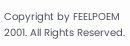Copyright by FEELPOEM 2001. All Rights Reserved.